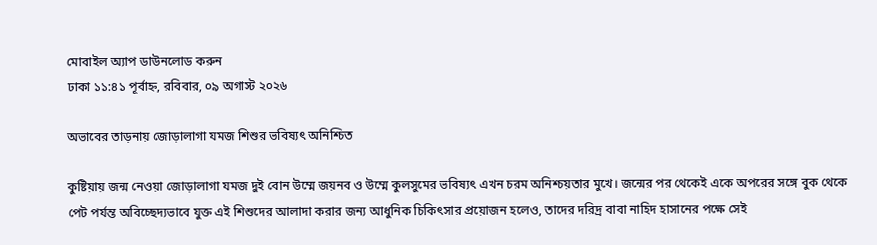মোবাইল অ্যাপ ডাউনলোড করুন
ঢাকা ১১:৪১ পূর্বাহ্ন, রবিবার, ০৯ অগাস্ট ২০২৬

অভাবের তাড়নায় জোড়ালাগা যমজ শিশুর ভবিষ্যৎ অনিশ্চিত

কুষ্টিয়ায় জন্ম নেওয়া জোড়ালাগা যমজ দুই বোন উম্মে জয়নব ও উম্মে কুলসুমের ভবিষ্যৎ এখন চরম অনিশ্চয়তার মুখে। জন্মের পর থেকেই একে অপরের সঙ্গে বুক থেকে পেট পর্যন্ত অবিচ্ছেদ্যভাবে যুক্ত এই শিশুদের আলাদা করার জন্য আধুনিক চিকিৎসার প্রয়োজন হলেও, তাদের দরিদ্র বাবা নাহিদ হাসানের পক্ষে সেই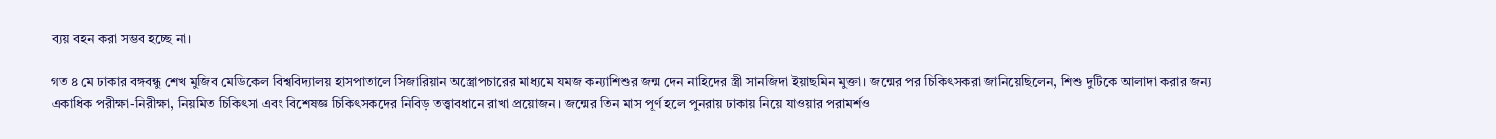ব্যয় বহন করা সম্ভব হচ্ছে না।

গত ৪ মে ঢাকার বঙ্গবন্ধু শেখ মুজিব মেডিকেল বিশ্ববিদ্যালয় হাসপাতালে সিজারিয়ান অস্ত্রোপচারের মাধ্যমে যমজ কন্যাশিশুর জন্ম দেন নাহিদের স্ত্রী সানজিদা ইয়াছমিন মুক্তা। জন্মের পর চিকিৎসকরা জানিয়েছিলেন, শিশু দুটিকে আলাদা করার জন্য একাধিক পরীক্ষা-নিরীক্ষা, নিয়মিত চিকিৎসা এবং বিশেষজ্ঞ চিকিৎসকদের নিবিড় তত্ত্বাবধানে রাখা প্রয়োজন। জন্মের তিন মাস পূর্ণ হলে পুনরায় ঢাকায় নিয়ে যাওয়ার পরামর্শও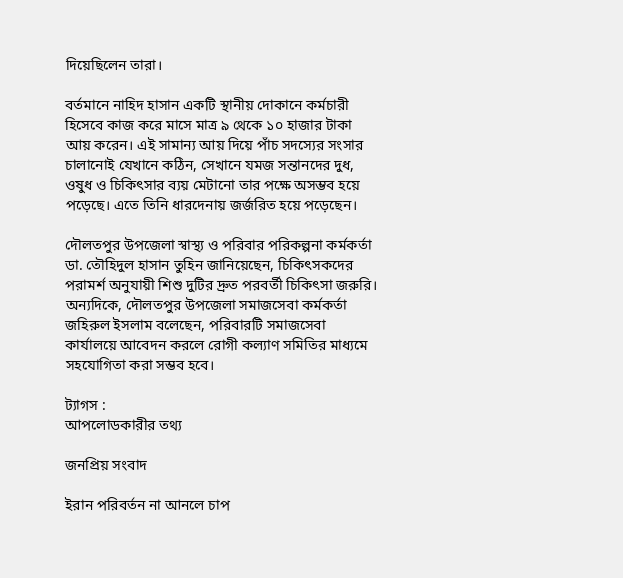দিয়েছিলেন তারা।

বর্তমানে নাহিদ হাসান একটি স্থানীয় দোকানে কর্মচারী হিসেবে কাজ করে মাসে মাত্র ৯ থেকে ১০ হাজার টাকা আয় করেন। এই সামান্য আয় দিয়ে পাঁচ সদস্যের সংসার চালানোই যেখানে কঠিন, সেখানে যমজ সন্তানদের দুধ, ওষুধ ও চিকিৎসার ব্যয় মেটানো তার পক্ষে অসম্ভব হয়ে পড়েছে। এতে তিনি ধারদেনায় জর্জরিত হয়ে পড়েছেন।

দৌলতপুর উপজেলা স্বাস্থ্য ও পরিবার পরিকল্পনা কর্মকর্তা ডা. তৌহিদুল হাসান তুহিন জানিয়েছেন, চিকিৎসকদের পরামর্শ অনুযায়ী শিশু দুটির দ্রুত পরবর্তী চিকিৎসা জরুরি। অন্যদিকে, দৌলতপুর উপজেলা সমাজসেবা কর্মকর্তা জহিরুল ইসলাম বলেছেন, পরিবারটি সমাজসেবা কার্যালয়ে আবেদন করলে রোগী কল্যাণ সমিতির মাধ্যমে সহযোগিতা করা সম্ভব হবে।

ট্যাগস :
আপলোডকারীর তথ্য

জনপ্রিয় সংবাদ

ইরান পরিবর্তন না আনলে চাপ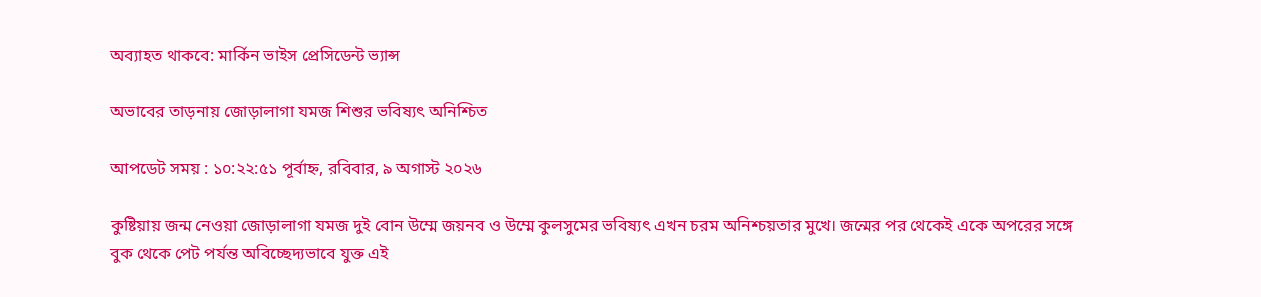অব্যাহত থাকবে: মার্কিন ভাইস প্রেসিডেন্ট ভ্যান্স

অভাবের তাড়নায় জোড়ালাগা যমজ শিশুর ভবিষ্যৎ অনিশ্চিত

আপডেট সময় : ১০:২২:৫১ পূর্বাহ্ন, রবিবার, ৯ অগাস্ট ২০২৬

কুষ্টিয়ায় জন্ম নেওয়া জোড়ালাগা যমজ দুই বোন উম্মে জয়নব ও উম্মে কুলসুমের ভবিষ্যৎ এখন চরম অনিশ্চয়তার মুখে। জন্মের পর থেকেই একে অপরের সঙ্গে বুক থেকে পেট পর্যন্ত অবিচ্ছেদ্যভাবে যুক্ত এই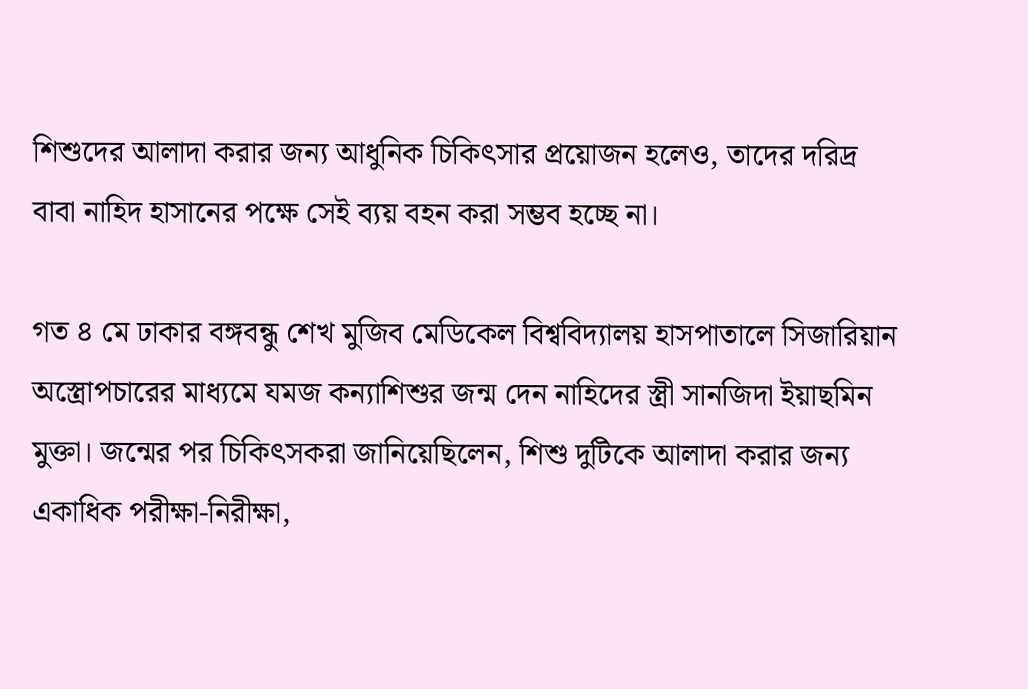শিশুদের আলাদা করার জন্য আধুনিক চিকিৎসার প্রয়োজন হলেও, তাদের দরিদ্র বাবা নাহিদ হাসানের পক্ষে সেই ব্যয় বহন করা সম্ভব হচ্ছে না।

গত ৪ মে ঢাকার বঙ্গবন্ধু শেখ মুজিব মেডিকেল বিশ্ববিদ্যালয় হাসপাতালে সিজারিয়ান অস্ত্রোপচারের মাধ্যমে যমজ কন্যাশিশুর জন্ম দেন নাহিদের স্ত্রী সানজিদা ইয়াছমিন মুক্তা। জন্মের পর চিকিৎসকরা জানিয়েছিলেন, শিশু দুটিকে আলাদা করার জন্য একাধিক পরীক্ষা-নিরীক্ষা,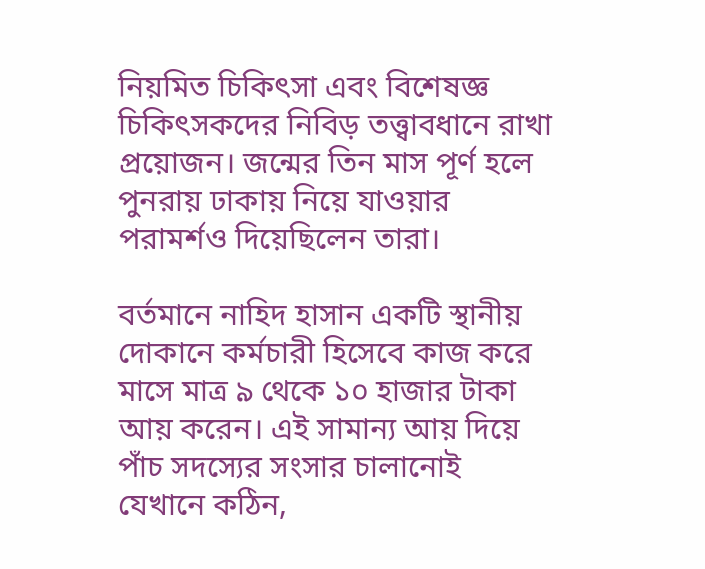নিয়মিত চিকিৎসা এবং বিশেষজ্ঞ চিকিৎসকদের নিবিড় তত্ত্বাবধানে রাখা প্রয়োজন। জন্মের তিন মাস পূর্ণ হলে পুনরায় ঢাকায় নিয়ে যাওয়ার পরামর্শও দিয়েছিলেন তারা।

বর্তমানে নাহিদ হাসান একটি স্থানীয় দোকানে কর্মচারী হিসেবে কাজ করে মাসে মাত্র ৯ থেকে ১০ হাজার টাকা আয় করেন। এই সামান্য আয় দিয়ে পাঁচ সদস্যের সংসার চালানোই যেখানে কঠিন,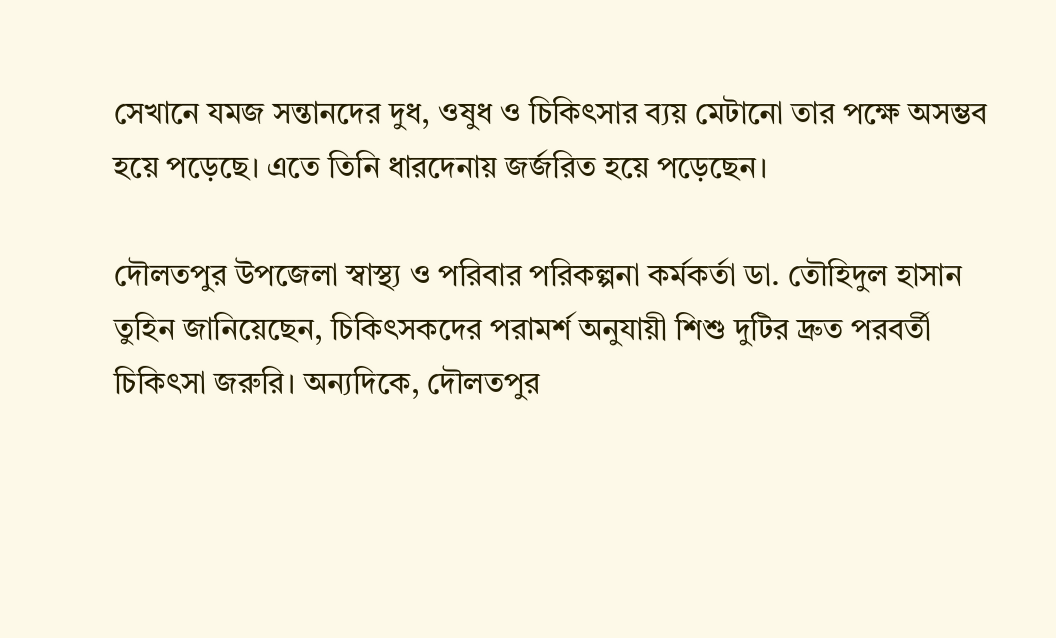সেখানে যমজ সন্তানদের দুধ, ওষুধ ও চিকিৎসার ব্যয় মেটানো তার পক্ষে অসম্ভব হয়ে পড়েছে। এতে তিনি ধারদেনায় জর্জরিত হয়ে পড়েছেন।

দৌলতপুর উপজেলা স্বাস্থ্য ও পরিবার পরিকল্পনা কর্মকর্তা ডা. তৌহিদুল হাসান তুহিন জানিয়েছেন, চিকিৎসকদের পরামর্শ অনুযায়ী শিশু দুটির দ্রুত পরবর্তী চিকিৎসা জরুরি। অন্যদিকে, দৌলতপুর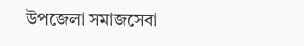উপজেলা সমাজসেবা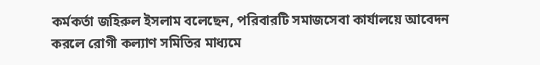কর্মকর্তা জহিরুল ইসলাম বলেছেন, পরিবারটি সমাজসেবা কার্যালয়ে আবেদন করলে রোগী কল্যাণ সমিতির মাধ্যমে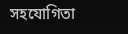সহযোগিতা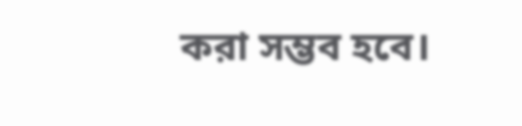করা সম্ভব হবে।